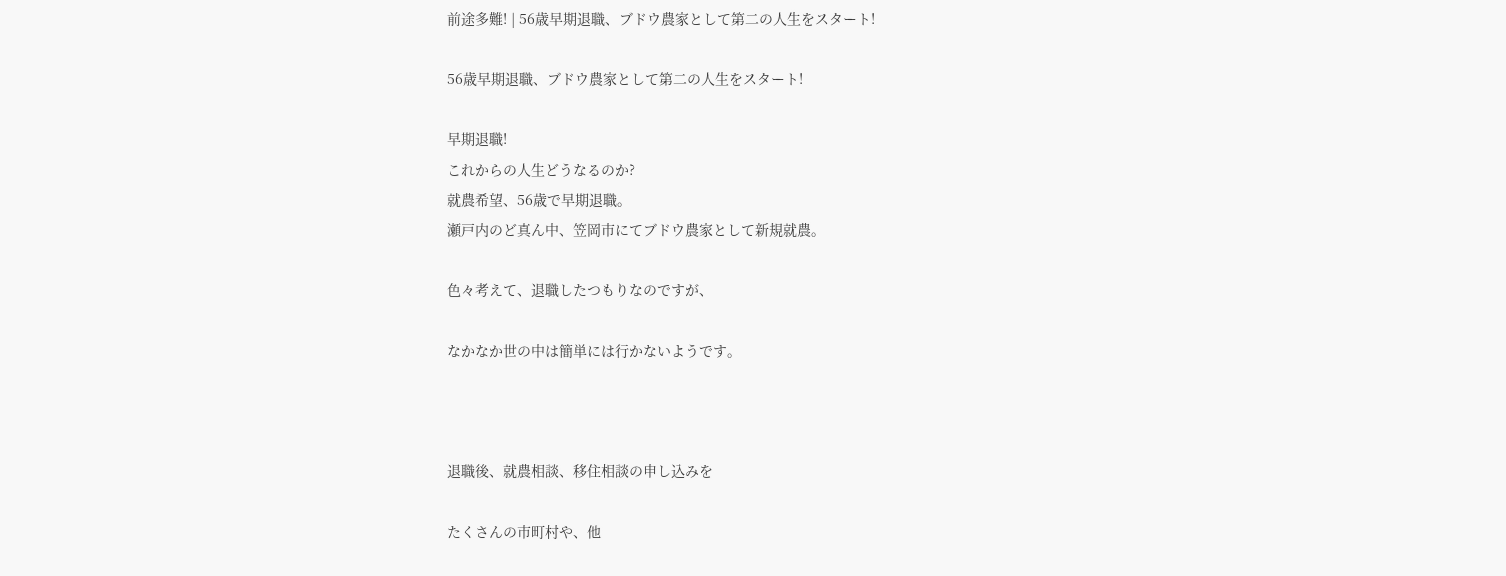前途多難! | 56歳早期退職、ブドウ農家として第二の人生をスタート!

56歳早期退職、ブドウ農家として第二の人生をスタート!

早期退職!
これからの人生どうなるのか?
就農希望、56歳で早期退職。
瀬戸内のど真ん中、笠岡市にてブドウ農家として新規就農。

色々考えて、退職したつもりなのですが、

なかなか世の中は簡単には行かないようです。



退職後、就農相談、移住相談の申し込みを

たくさんの市町村や、他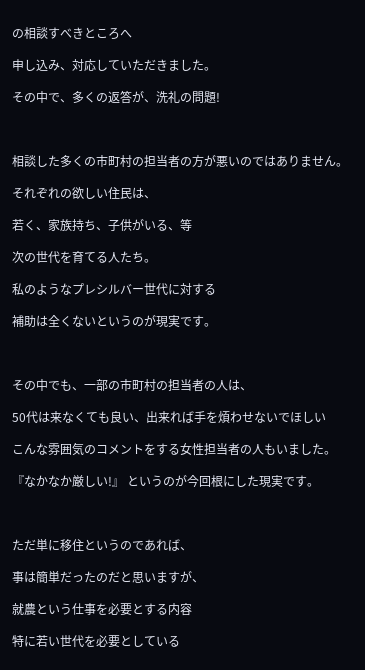の相談すべきところへ

申し込み、対応していただきました。

その中で、多くの返答が、洗礼の問題!



相談した多くの市町村の担当者の方が悪いのではありません。

それぞれの欲しい住民は、

若く、家族持ち、子供がいる、等

次の世代を育てる人たち。

私のようなプレシルバー世代に対する

補助は全くないというのが現実です。



その中でも、一部の市町村の担当者の人は、

50代は来なくても良い、出来れば手を煩わせないでほしい

こんな雰囲気のコメントをする女性担当者の人もいました。

『なかなか厳しい!』 というのが今回根にした現実です。



ただ単に移住というのであれば、

事は簡単だったのだと思いますが、

就農という仕事を必要とする内容

特に若い世代を必要としている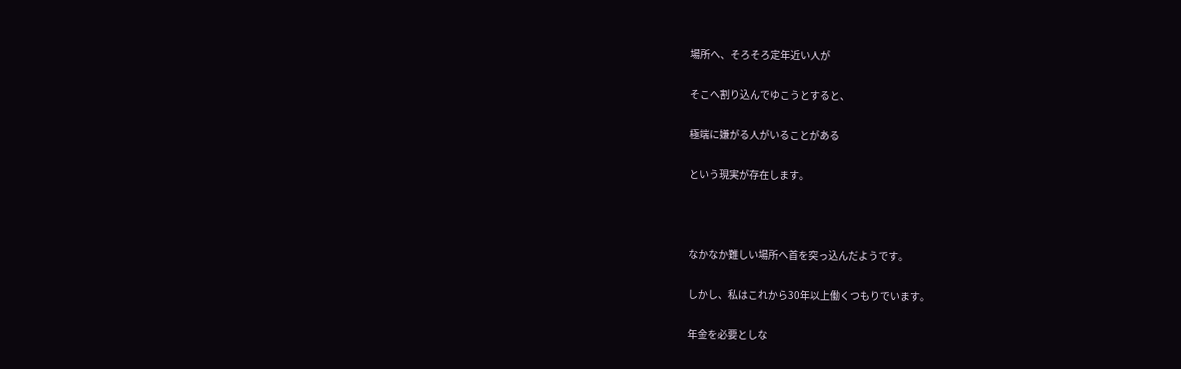場所へ、そろそろ定年近い人が

そこへ割り込んでゆこうとすると、

極端に嫌がる人がいることがある

という現実が存在します。



なかなか難しい場所へ首を突っ込んだようです。

しかし、私はこれから30年以上働くつもりでいます。

年金を必要としな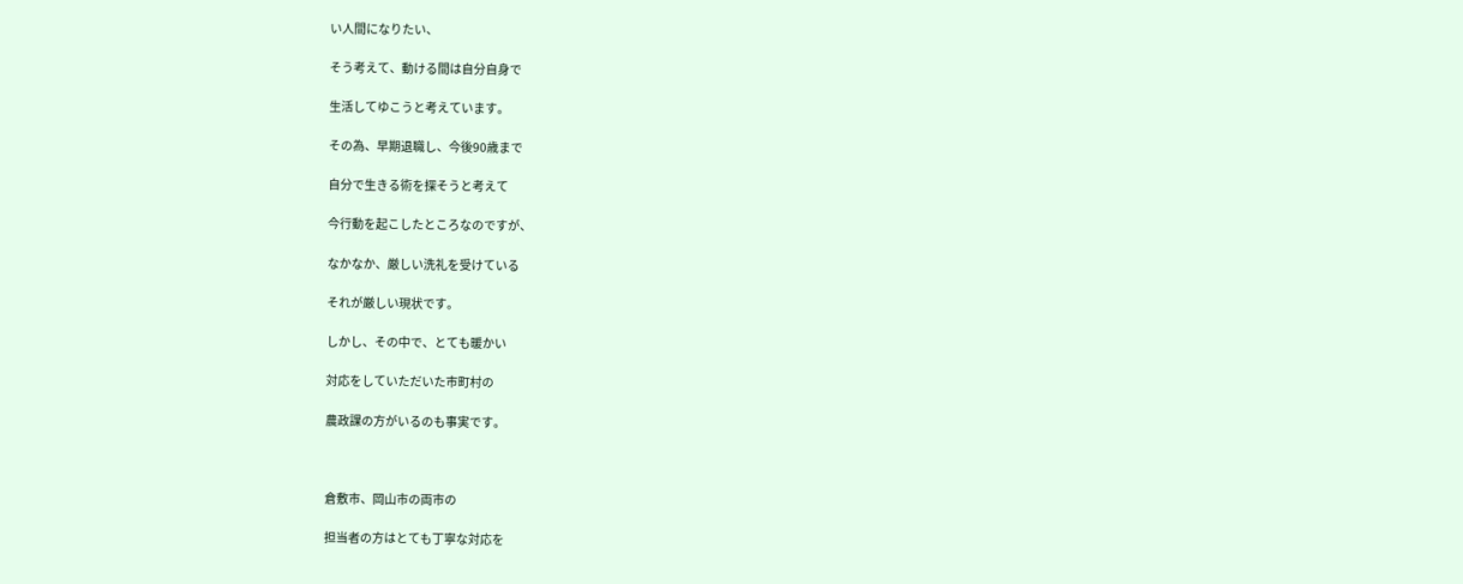い人間になりたい、

そう考えて、動ける間は自分自身で

生活してゆこうと考えています。

その為、早期退職し、今後90歳まで

自分で生きる術を探そうと考えて

今行動を起こしたところなのですが、

なかなか、厳しい洗礼を受けている

それが厳しい現状です。

しかし、その中で、とても暖かい

対応をしていただいた市町村の

農政課の方がいるのも事実です。



倉敷市、岡山市の両市の

担当者の方はとても丁寧な対応を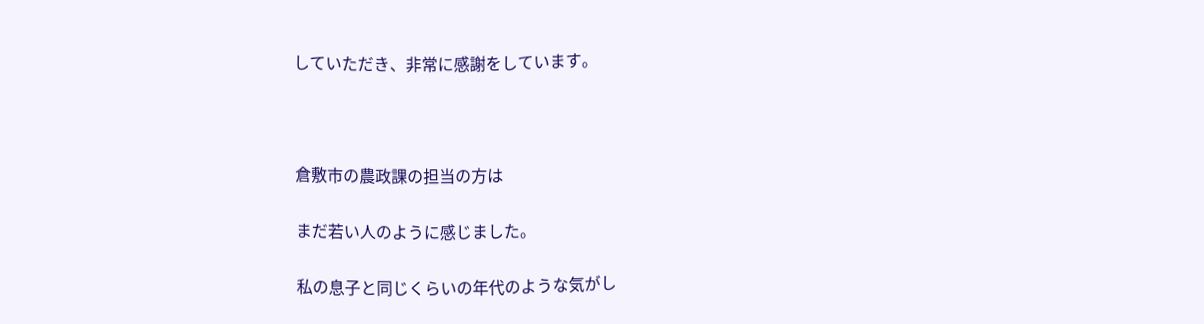していただき、非常に感謝をしています。



倉敷市の農政課の担当の方は

まだ若い人のように感じました。

私の息子と同じくらいの年代のような気がし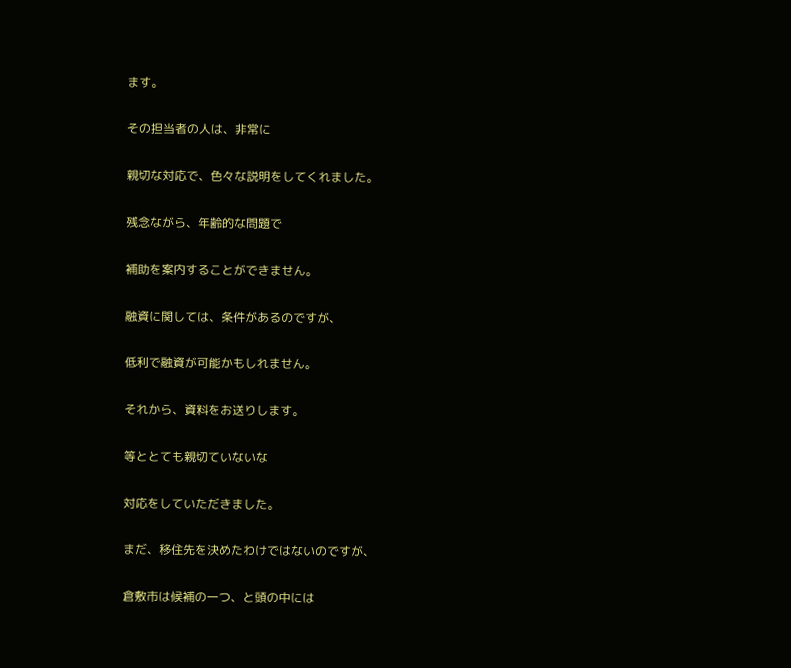ます。

その担当者の人は、非常に

親切な対応で、色々な説明をしてくれました。

残念ながら、年齢的な問題で

補助を案内することができません。

融資に関しては、条件があるのですが、

低利で融資が可能かもしれません。

それから、資料をお送りします。

等ととても親切ていないな

対応をしていただきました。

まだ、移住先を決めたわけではないのですが、

倉敷市は候補の一つ、と頭の中には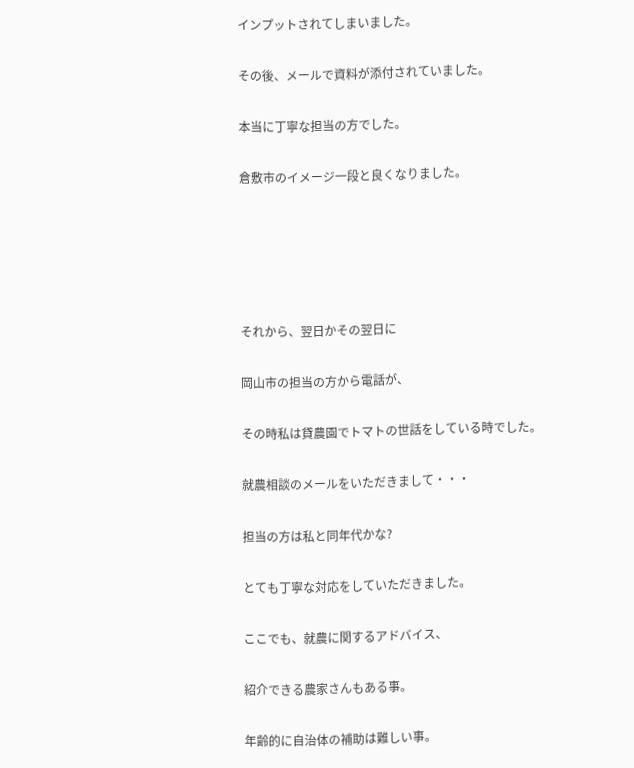インプットされてしまいました。

その後、メールで資料が添付されていました。

本当に丁寧な担当の方でした。

倉敷市のイメージ一段と良くなりました。





それから、翌日かその翌日に

岡山市の担当の方から電話が、

その時私は貸農園でトマトの世話をしている時でした。

就農相談のメールをいただきまして・・・

担当の方は私と同年代かな?

とても丁寧な対応をしていただきました。

ここでも、就農に関するアドバイス、

紹介できる農家さんもある事。

年齢的に自治体の補助は難しい事。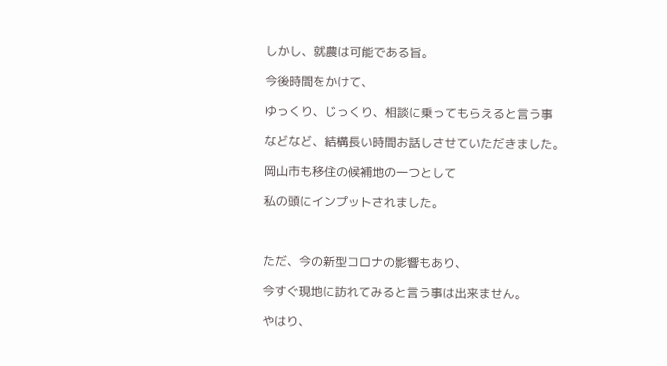しかし、就農は可能である旨。

今後時間をかけて、

ゆっくり、じっくり、相談に乗ってもらえると言う事

などなど、結構長い時間お話しさせていただきました。

岡山市も移住の候補地の一つとして

私の頭にインプットされました。



ただ、今の新型コロナの影響もあり、

今すぐ現地に訪れてみると言う事は出来ません。

やはり、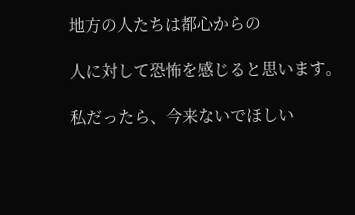地方の人たちは都心からの

人に対して恐怖を感じると思います。

私だったら、今来ないでほしい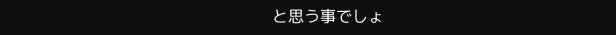と思う事でしょ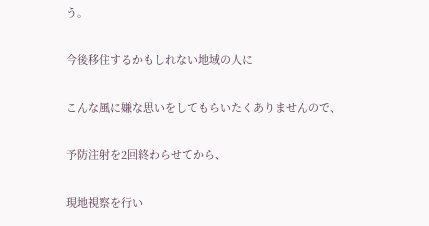う。

今後移住するかもしれない地域の人に

こんな風に嫌な思いをしてもらいたくありませんので、

予防注射を2回終わらせてから、

現地視察を行い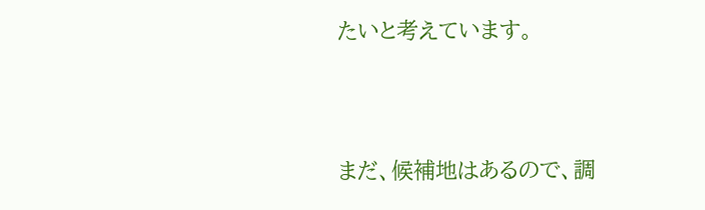たいと考えています。



まだ、候補地はあるので、調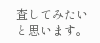査してみたいと思います。